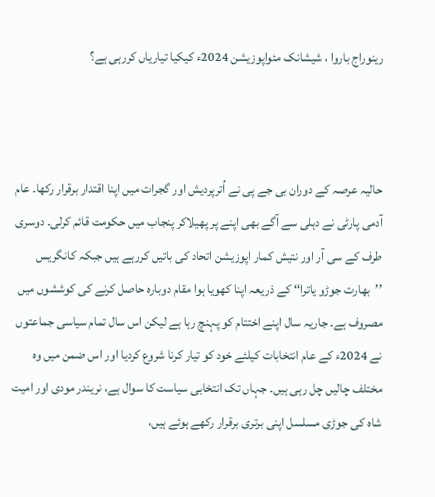رینوراج باروا ، شیشانک مئواپوزیشن 2024ء کیکیا تیاریاں کررہی ہے؟



حالیہ عرصہ کے دوران بی جے پی نے اُترپردیش اور گجرات میں اپنا اقتدار برقرار رکھا۔ عام آدمی پارٹی نے دہلی سے آگے بھی اپنے پر پھیلاکر پنجاب میں حکومت قائم کرلی۔ دوسری طرف کے سی آر اور نتیش کمار اپوزیشن اتحاد کی باتیں کررہے ہیں جبکہ کانگریس ’’بھارت جوڑو یاترا‘‘ کے ذریعہ اپنا کھویا ہوا مقام دوبارہ حاصل کرنے کی کوششوں میں مصروف ہے۔ جاریہ سال اپنے اختتام کو پہنچ رہا ہے لیکن اس سال تمام سیاسی جماعتوں نے 2024ء کے عام انتخابات کیلئے خود کو تیار کرنا شروع کردیا اور اس ضمن میں وہ مختلف چالیں چل رہی ہیں۔ جہاں تک انتخابی سیاست کا سوال ہے، نریندر مودی اور امیت شاہ کی جوڑی مسلسل اپنی برتری برقرار رکھے ہوئے ہیں،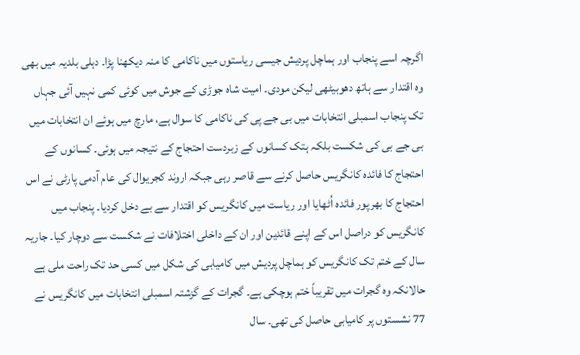اگرچہ اسے پنجاب اور ہماچل پردیش جیسی ریاستوں میں ناکامی کا منہ دیکھنا پڑا۔ دہلی بلدیہ میں بھی وہ اقتدار سے ہاتھ دھوبیٹھی لیکن مودی۔ امیت شاہ جوڑی کے جوش میں کوئی کمی نہیں آئی جہاں تک پنجاب اسمبلی انتخابات میں بی جے پی کی ناکامی کا سوال ہے، مارچ میں ہوئے ان انتخابات میں بی جے بی کی شکست بلکہ ہتک کسانوں کے زبردست احتجاج کے نتیجہ میں ہوئی۔ کسانوں کے احتجاج کا فائدہ کانگریس حاصل کرنے سے قاصر رہی جبکہ اروند کجریوال کی عام آدمی پارٹی نے اس احتجاج کا بھرپور فائدہ اُٹھایا اور ریاست میں کانگریس کو اقتدار سے بے دخل کردیا۔ پنجاب میں کانگریس کو دراصل اس کے اپنے قائدین اور ان کے داخلی اختلافات نے شکست سے دوچار کیا۔ جاریہ سال کے ختم تک کانگریس کو ہماچل پردیش میں کامیابی کی شکل میں کسی حد تک راحت ملی ہے حالانکہ وہ گجرات میں تقریباً ختم ہوچکی ہے۔ گجرات کے گزشتہ اسمبلی انتخابات میں کانگریس نے 77 نشستوں پر کامیابی حاصل کی تھی۔ سال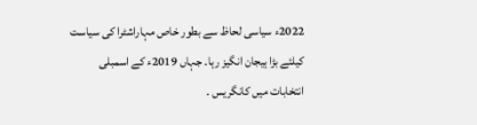2022ء سیاسی لحاظ سے بطور خاص مہاراشٹرا کی سیاست کیلئے بڑا ہیجان انگیز رہا۔ جہاں 2019ء کے اسمبلی انتخابات میں کانگریس ۔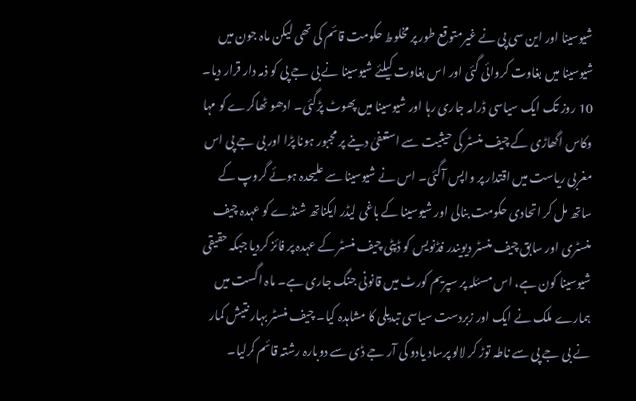شیوسینا اور این سی پی نے غیرمتوقع طور پر مخلوط حکومت قائم کی تھی لیکن ماہ جون میں شیوسینا میں بغاوت کروائی گئی اور اس بغاوت کیلئے شیوسینا نے بی جے پی کو ذمہ دار قرار دیا۔ 10 روز تک ایک سیاسی ڈرامہ جاری رہا اور شیوسینا میں پھوٹ پڑگئی۔ ادھو ٹھاکرے کو مہا وکاس اگھاڑی کے چیف منسٹر کی حیثیت سے استعفیٰ دینے پر مجبور ہونا پڑا اور بی جے پی اس مغربی ریاست میں اقتدار پر واپس آگئی۔ اس نے شیوسینا سے علیحدہ ہوئے گروپ کے ساتھ مل کر اتحادی حکومت بنالی اور شیوسینا کے باغی لیڈر ایکناتھ شنڈے کو عہدہ چیف منسٹری اور سابق چیف منسٹر دیویندر فڈنویس کو ڈپٹی چیف منسٹر کے عہدہ پر فائز کردیا جبکہ حقیقی شیوسینا کون ہے، اس مسئلہ پر سپریم کورٹ میں قانونی جنگ جاری ہے۔ ماہ اگست میں ہمارے ملک نے ایک اور زبردست سیاسی تبدیلی کا مشاہدہ کیا۔ چیف منسٹر بہار نتیش کمار نے بی جے پی سے ناطہ توڑ کر لالو پرساد یادو کی آر جے ڈی سے دوبارہ رشتہ قائم کرلیا۔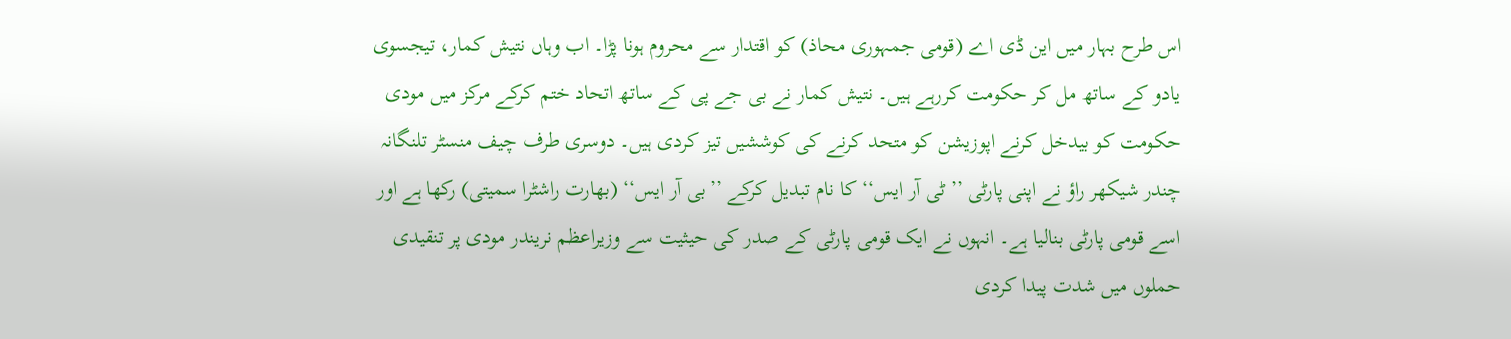اس طرح بہار میں این ڈی اے (قومی جمہوری محاذ) کو اقتدار سے محروم ہونا پڑا۔ اب وہاں نتیش کمار، تیجسوی یادو کے ساتھ مل کر حکومت کررہے ہیں۔ نتیش کمار نے بی جے پی کے ساتھ اتحاد ختم کرکے مرکز میں مودی حکومت کو بیدخل کرنے اپوزیشن کو متحد کرنے کی کوششیں تیز کردی ہیں۔ دوسری طرف چیف منسٹر تلنگانہ چندر شیکھر راؤ نے اپنی پارٹی ’’ٹی آر ایس‘‘ کا نام تبدیل کرکے ’’بی آر ایس‘‘ (بھارت راشٹرا سمیتی) رکھا ہے اور اسے قومی پارٹی بنالیا ہے۔ انہوں نے ایک قومی پارٹی کے صدر کی حیثیت سے وزیراعظم نریندر مودی پر تنقیدی حملوں میں شدت پیدا کردی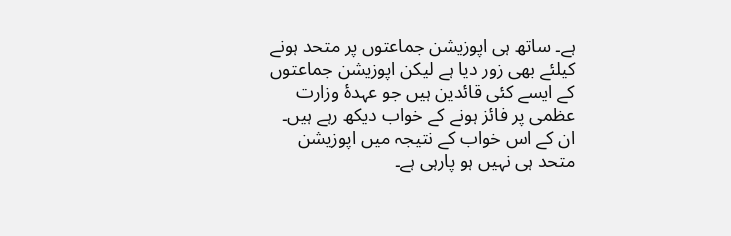ہے۔ ساتھ ہی اپوزیشن جماعتوں پر متحد ہونے کیلئے بھی زور دیا ہے لیکن اپوزیشن جماعتوں کے ایسے کئی قائدین ہیں جو عہدۂ وزارت عظمی پر فائز ہونے کے خواب دیکھ رہے ہیں۔ ان کے اس خواب کے نتیجہ میں اپوزیشن متحد ہی نہیں ہو پارہی ہے۔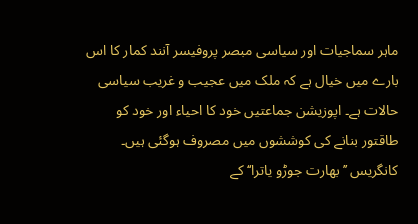ماہر سماجیات اور سیاسی مبصر پروفیسر آنند کمار کا اس بارے میں خیال ہے کہ ملک میں عجیب و غریب سیاسی حالات ہے۔ اپوزیشن جماعتیں خود کا احیاء اور خود کو طاقتور بنانے کی کوششوں میں مصروف ہوگئی ہیں۔ کانگریس ’’بھارت جوڑو یاترا‘‘ کے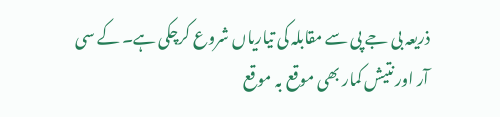ذریعہ بی جے پی سے مقابلہ کی تیاریاں شروع کرچکی ہے۔ کے سی آر اور نتیش کمار بھی موقع بہ موقع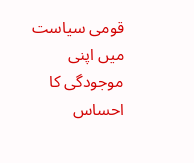قومی سیاست میں اپنی موجودگی کا احساس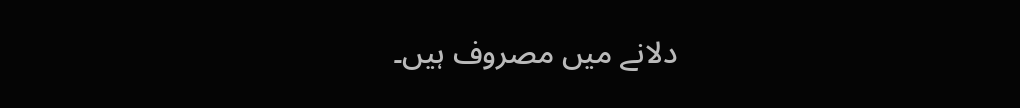دلانے میں مصروف ہیں۔